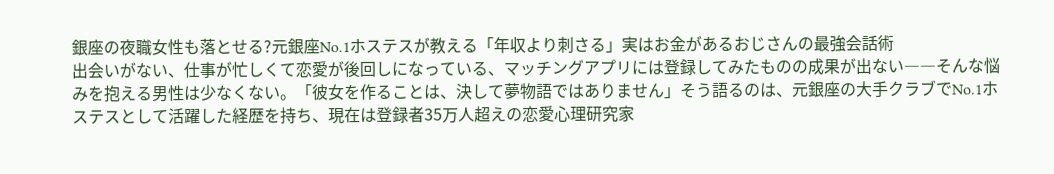銀座の夜職女性も落とせる?元銀座No.1ホステスが教える「年収より刺さる」実はお金があるおじさんの最強会話術
出会いがない、仕事が忙しくて恋愛が後回しになっている、マッチングアプリには登録してみたものの成果が出ない――そんな悩みを抱える男性は少なくない。「彼女を作ることは、決して夢物語ではありません」そう語るのは、元銀座の大手クラブでNo.1ホステスとして活躍した経歴を持ち、現在は登録者35万人超えの恋愛心理研究家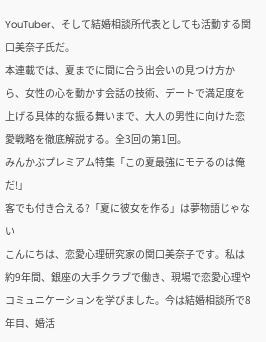YouTuber、そして結婚相談所代表としても活動する関口美奈子氏だ。
本連載では、夏までに間に合う出会いの見つけ方から、女性の心を動かす会話の技術、デートで満足度を上げる具体的な振る舞いまで、大人の男性に向けた恋愛戦略を徹底解説する。全3回の第1回。
みんかぶプレミアム特集「この夏最強にモテるのは俺だ!」
客でも付き合える?「夏に彼女を作る」は夢物語じゃない
こんにちは、恋愛心理研究家の関口美奈子です。私は約9年間、銀座の大手クラブで働き、現場で恋愛心理やコミュニケーションを学びました。今は結婚相談所で8年目、婚活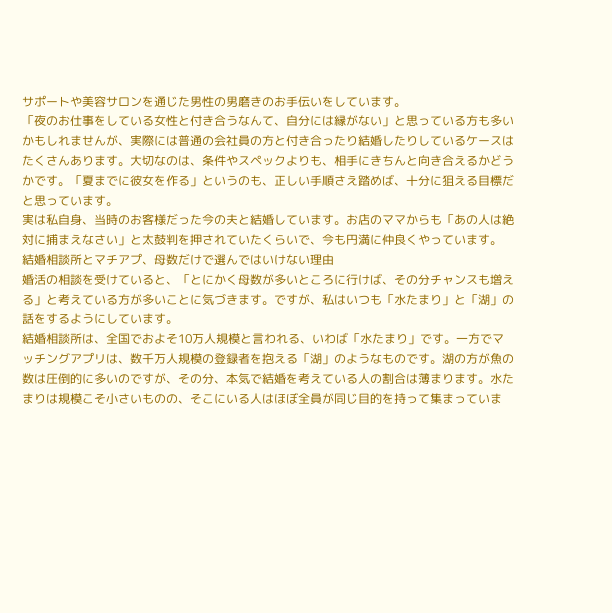サポートや美容サロンを通じた男性の男磨きのお手伝いをしています。
「夜のお仕事をしている女性と付き合うなんて、自分には縁がない」と思っている方も多いかもしれませんが、実際には普通の会社員の方と付き合ったり結婚したりしているケースはたくさんあります。大切なのは、条件やスペックよりも、相手にきちんと向き合えるかどうかです。「夏までに彼女を作る」というのも、正しい手順さえ踏めば、十分に狙える目標だと思っています。
実は私自身、当時のお客様だった今の夫と結婚しています。お店のママからも「あの人は絶対に捕まえなさい」と太鼓判を押されていたくらいで、今も円満に仲良くやっています。
結婚相談所とマチアプ、母数だけで選んではいけない理由
婚活の相談を受けていると、「とにかく母数が多いところに行けば、その分チャンスも増える」と考えている方が多いことに気づきます。ですが、私はいつも「水たまり」と「湖」の話をするようにしています。
結婚相談所は、全国でおよそ10万人規模と言われる、いわば「水たまり」です。一方でマッチングアプリは、数千万人規模の登録者を抱える「湖」のようなものです。湖の方が魚の数は圧倒的に多いのですが、その分、本気で結婚を考えている人の割合は薄まります。水たまりは規模こそ小さいものの、そこにいる人はほぼ全員が同じ目的を持って集まっていま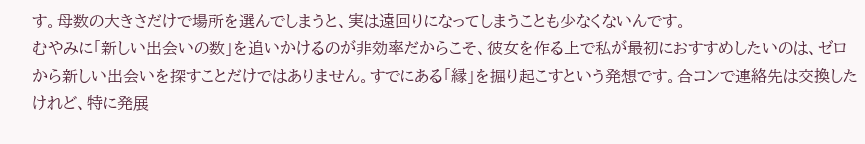す。母数の大きさだけで場所を選んでしまうと、実は遠回りになってしまうことも少なくないんです。
むやみに「新しい出会いの数」を追いかけるのが非効率だからこそ、彼女を作る上で私が最初におすすめしたいのは、ゼロから新しい出会いを探すことだけではありません。すでにある「縁」を掘り起こすという発想です。合コンで連絡先は交換したけれど、特に発展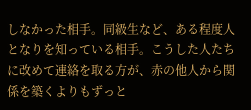しなかった相手。同級生など、ある程度人となりを知っている相手。こうした人たちに改めて連絡を取る方が、赤の他人から関係を築くよりもずっと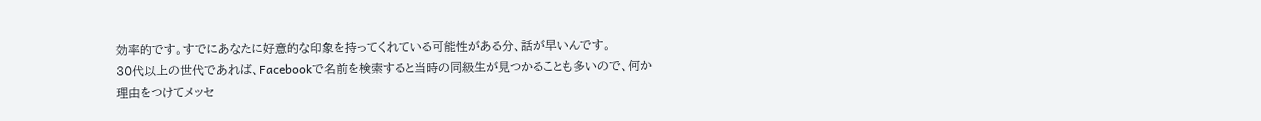効率的です。すでにあなたに好意的な印象を持ってくれている可能性がある分、話が早いんです。
30代以上の世代であれば、Facebookで名前を検索すると当時の同級生が見つかることも多いので、何か理由をつけてメッセ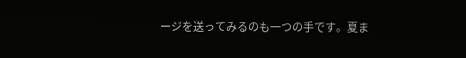ージを送ってみるのも一つの手です。夏ま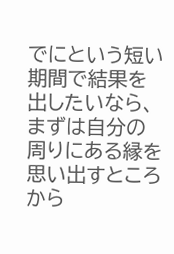でにという短い期間で結果を出したいなら、まずは自分の周りにある縁を思い出すところから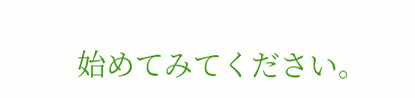始めてみてください。